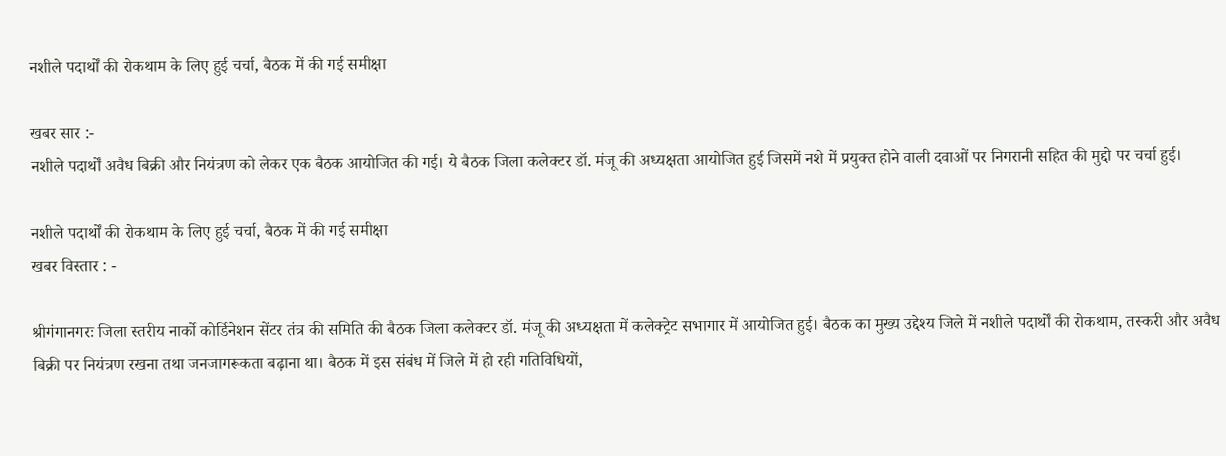नशीले पदार्थों की रोकथाम के लिए हुई चर्चा, बैठक में की गई समीक्षा

खबर सार :-
नशीले पदार्थों अवैध बिक्री और नियंत्रण को लेकर एक बैठक आयोजित की गई। ये बैठक जिला कलेक्टर डॉ. मंजू की अध्यक्षता आयोजित हुई जिसमें नशे में प्रयुक्त होने वाली दवाओं पर निगरानी सहित की मुद्दो पर चर्चा हुई।

नशीले पदार्थों की रोकथाम के लिए हुई चर्चा, बैठक में की गई समीक्षा
खबर विस्तार : -

श्रीगंगानगरः जिला स्तरीय नार्को कोर्डिनेशन सेंटर तंत्र की समिति की बैठक जिला कलेक्टर डॉ. मंजू की अध्यक्षता में कलेक्ट्रेट सभागार में आयोजित हुई। बैठक का मुख्य उद्देश्य जिले में नशीले पदार्थों की रोकथाम, तस्करी और अवैध बिक्री पर नियंत्रण रखना तथा जनजागरूकता बढ़ाना था। बैठक में इस संबंध में जिले में हो रही गतिविधियों,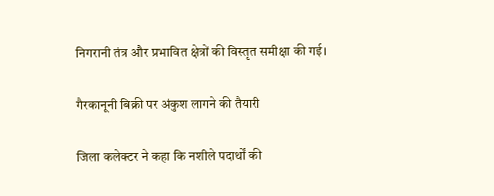निगरानी तंत्र और प्रभावित क्षेत्रों की विस्तृत समीक्षा की गई।

गैरकानूनी बिक्री पर अंकुश लागने की तैयारी

जिला कलेक्टर ने कहा कि नशीले पदार्थों की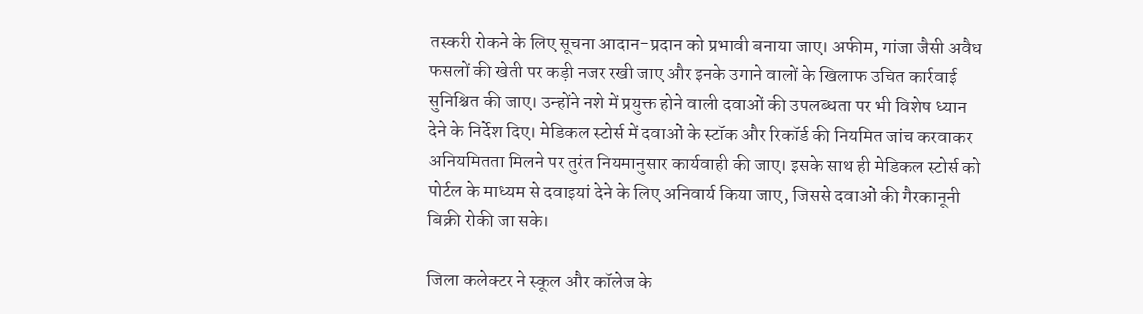तस्करी रोकने के लिए सूचना आदान-प्रदान को प्रभावी बनाया जाए। अफीम, गांजा जैसी अवैध फसलों की खेती पर कड़ी नजर रखी जाए और इनके उगाने वालों के खिलाफ उचित कार्रवाई सुनिश्चित की जाए। उन्होंने नशे में प्रयुक्त होने वाली दवाओं की उपलब्धता पर भी विशेष ध्यान देने के निर्देश दिए। मेडिकल स्टोर्स में दवाओं के स्टॉक और रिकॉर्ड की नियमित जांच करवाकर अनियमितता मिलने पर तुरंत नियमानुसार कार्यवाही की जाए। इसके साथ ही मेडिकल स्टोर्स को पोर्टल के माध्यम से दवाइयां देने के लिए अनिवार्य किया जाए, जिससे दवाओं की गैरकानूनी बिक्री रोकी जा सके।

जिला कलेक्टर ने स्कूल और कॉलेज के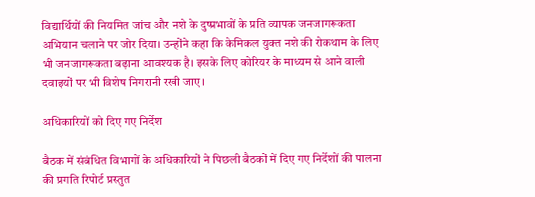विद्यार्थियों की नियमित जांच और नशे के दुष्प्रभावों के प्रति व्यापक जनजागरूकता अभियान चलाने पर जोर दिया। उन्होंने कहा कि केमिकल युक्त नशे की रोकथाम के लिए भी जनजागरूकता बढ़ाना आवश्यक है। इसके लिए कोरियर के माध्यम से आने वाली दवाइयों पर भी विशेष निगरानी रखी जाए।

अधिकारियों को दिए गए निर्देश

बैठक में संबंधित विभागों के अधिकारियों ने पिछली बैठकों में दिए गए निर्देशों की पालना की प्रगति रिपोर्ट प्रस्तुत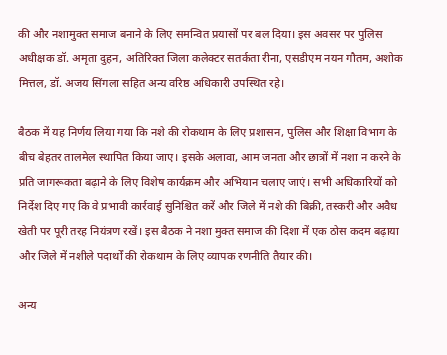की और नशामुक्त समाज बनाने के लिए समन्वित प्रयासों पर बल दिया। इस अवसर पर पुलिस अधीक्षक डॉ. अमृता दुहन, अतिरिक्त जिला कलेक्टर सतर्कता रीना, एसडीएम नयन गौतम, अशोक मित्तल, डॉ. अजय सिंगला सहित अन्य वरिष्ठ अधिकारी उपस्थित रहे।

बैठक में यह निर्णय लिया गया कि नशे की रोकथाम के लिए प्रशासन, पुलिस और शिक्षा विभाग के बीच बेहतर तालमेल स्थापित किया जाए। इसके अलावा, आम जनता और छात्रों में नशा न करने के प्रति जागरूकता बढ़ाने के लिए विशेष कार्यक्रम और अभियान चलाए जाएं। सभी अधिकारियों को निर्देश दिए गए कि वे प्रभावी कार्रवाई सुनिश्चित करें और जिले में नशे की बिक्री, तस्करी और अवैध खेती पर पूरी तरह नियंत्रण रखें। इस बैठक ने नशा मुक्त समाज की दिशा में एक ठोस कदम बढ़ाया और जिले में नशीले पदार्थों की रोकथाम के लिए व्यापक रणनीति तैयार की।

अन्य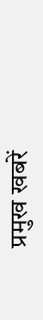प्रमुख खबरें